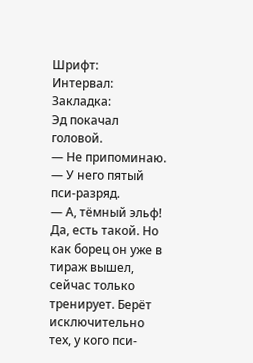Шрифт:
Интервал:
Закладка:
Эд покачал головой.
— Не припоминаю.
— У него пятый пси-разряд.
— А, тёмный эльф! Да, есть такой. Но как борец он уже в тираж вышел, сейчас только тренирует. Берёт исключительно тех, у кого пси-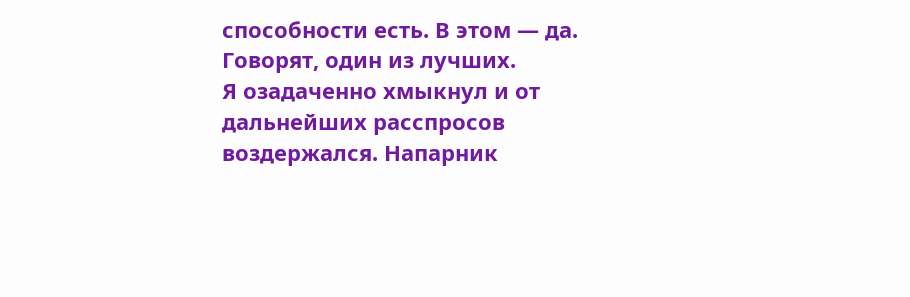способности есть. В этом — да. Говорят, один из лучших.
Я озадаченно хмыкнул и от дальнейших расспросов воздержался. Напарник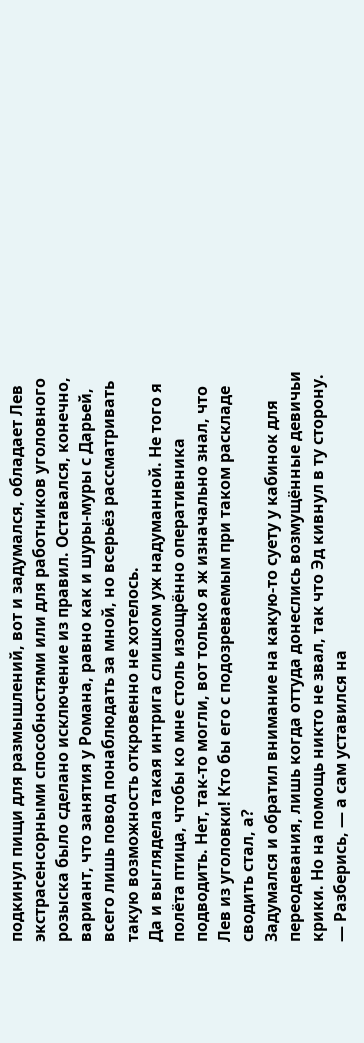подкинул пищи для размышлений, вот и задумался, обладает Лев экстрасенсорными способностями или для работников уголовного розыска было сделано исключение из правил. Оставался, конечно, вариант, что занятия у Романа, равно как и шуры-муры с Дарьей, всего лишь повод понаблюдать за мной, но всерьёз рассматривать такую возможность откровенно не хотелось.
Да и выглядела такая интрига слишком уж надуманной. Не того я полёта птица, чтобы ко мне столь изощрённо оперативника подводить. Нет, так-то могли, вот только я ж изначально знал, что Лев из уголовки! Кто бы его с подозреваемым при таком раскладе сводить стал, а?
Задумался и обратил внимание на какую-то суету у кабинок для переодевания, лишь когда оттуда донеслись возмущённые девичьи крики. Но на помощь никто не звал, так что Эд кивнул в ту сторону.
— Разберись, — а сам уставился на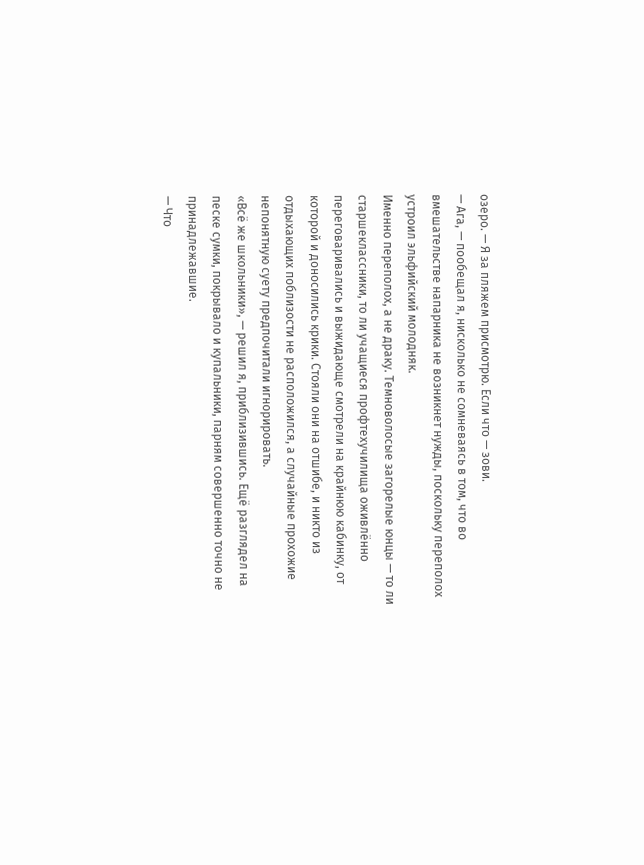озеро. — Я за пляжем присмотрю. Если что — зови.
— Ага, — пообещал я, нисколько не сомневаясь в том, что во вмешательстве напарника не возникнет нужды, поскольку переполох устроил эльфийский молодняк.
Именно переполох, а не драку. Темноволосые загорелые юнцы — то ли старшеклассники, то ли учащиеся профтехучилища оживлённо переговаривались и выжидающе смотрели на крайнюю кабинку, от которой и доносились крики. Стояли они на отшибе, и никто из отдыхающих поблизости не расположился, а случайные прохожие непонятную суету предпочитали игнорировать.
«Всё же школьники», — решил я, приблизившись. Ещё разглядел на песке сумки, покрывало и купальники, парням совершенно точно не принадлежавшие.
— Что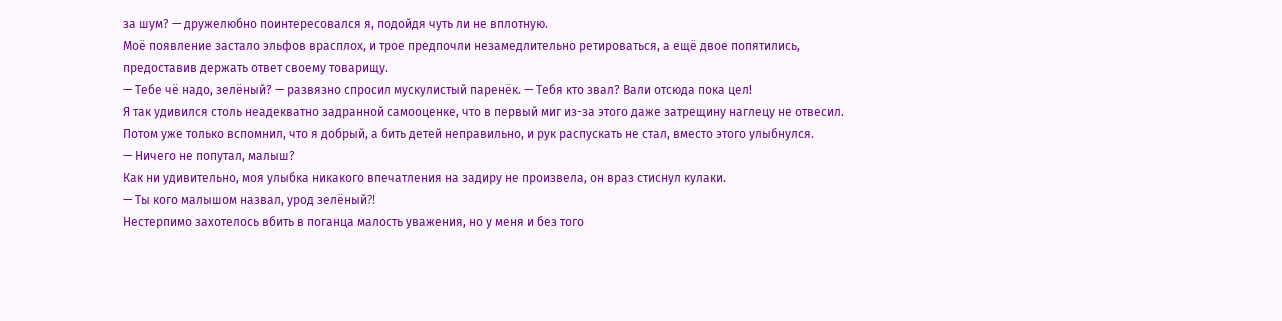за шум? — дружелюбно поинтересовался я, подойдя чуть ли не вплотную.
Моё появление застало эльфов врасплох, и трое предпочли незамедлительно ретироваться, а ещё двое попятились, предоставив держать ответ своему товарищу.
— Тебе чё надо, зелёный? — развязно спросил мускулистый паренёк. — Тебя кто звал? Вали отсюда пока цел!
Я так удивился столь неадекватно задранной самооценке, что в первый миг из-за этого даже затрещину наглецу не отвесил. Потом уже только вспомнил, что я добрый, а бить детей неправильно, и рук распускать не стал, вместо этого улыбнулся.
— Ничего не попутал, малыш?
Как ни удивительно, моя улыбка никакого впечатления на задиру не произвела, он враз стиснул кулаки.
— Ты кого малышом назвал, урод зелёный⁈
Нестерпимо захотелось вбить в поганца малость уважения, но у меня и без того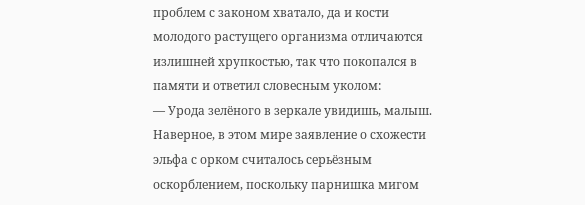проблем с законом хватало, да и кости молодого растущего организма отличаются излишней хрупкостью, так что покопался в памяти и ответил словесным уколом:
— Урода зелёного в зеркале увидишь, малыш.
Наверное, в этом мире заявление о схожести эльфа с орком считалось серьёзным оскорблением, поскольку парнишка мигом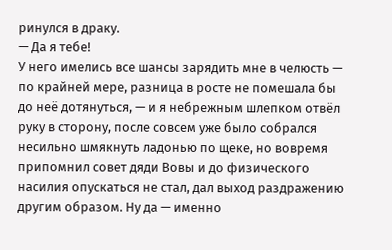ринулся в драку.
— Да я тебе!
У него имелись все шансы зарядить мне в челюсть — по крайней мере, разница в росте не помешала бы до неё дотянуться, — и я небрежным шлепком отвёл руку в сторону, после совсем уже было собрался несильно шмякнуть ладонью по щеке, но вовремя припомнил совет дяди Вовы и до физического насилия опускаться не стал, дал выход раздражению другим образом. Ну да — именно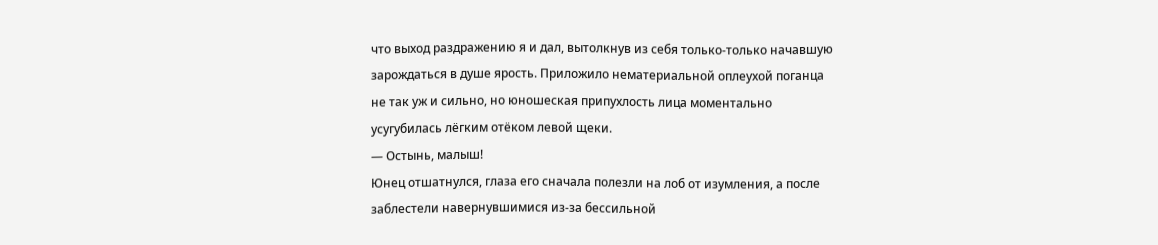что выход раздражению я и дал, вытолкнув из себя только-только начавшую зарождаться в душе ярость. Приложило нематериальной оплеухой поганца не так уж и сильно, но юношеская припухлость лица моментально усугубилась лёгким отёком левой щеки.
— Остынь, малыш!
Юнец отшатнулся, глаза его сначала полезли на лоб от изумления, а после заблестели навернувшимися из-за бессильной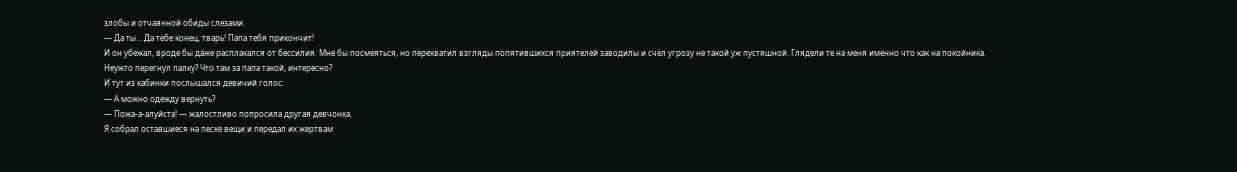злобы и отчаянной обиды слезами.
— Да ты… Да тебе конец, тварь! Папа тебя прикончит!
И он убежал, вроде бы даже расплакался от бессилия. Мне бы посмеяться, но перехватил взгляды попятившихся приятелей заводилы и счёл угрозу не такой уж пустяшной. Глядели те на меня именно что как на покойника.
Неужто перегнул палку? Что там за папа такой, интересно?
И тут из кабинки послышался девичий голос:
— А можно одежду вернуть?
— Пожа-а-алуйста! — жалостливо попросила другая девчонка.
Я собрал оставшиеся на песке вещи и передал их жертвам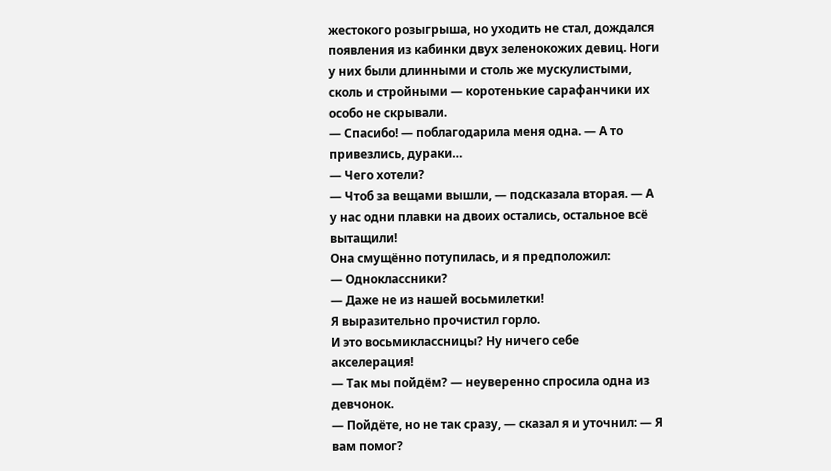жестокого розыгрыша, но уходить не стал, дождался появления из кабинки двух зеленокожих девиц. Ноги у них были длинными и столь же мускулистыми, сколь и стройными — коротенькие сарафанчики их особо не скрывали.
— Спасибо! — поблагодарила меня одна. — А то привезлись, дураки…
— Чего хотели?
— Чтоб за вещами вышли, — подсказала вторая. — А у нас одни плавки на двоих остались, остальное всё вытащили!
Она смущённо потупилась, и я предположил:
— Одноклассники?
— Даже не из нашей восьмилетки!
Я выразительно прочистил горло.
И это восьмиклассницы? Ну ничего себе акселерация!
— Так мы пойдём? — неуверенно спросила одна из девчонок.
— Пойдёте, но не так сразу, — сказал я и уточнил: — Я вам помог?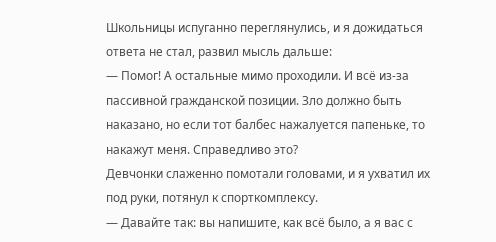Школьницы испуганно переглянулись, и я дожидаться ответа не стал, развил мысль дальше:
— Помог! А остальные мимо проходили. И всё из-за пассивной гражданской позиции. Зло должно быть наказано, но если тот балбес нажалуется папеньке, то накажут меня. Справедливо это?
Девчонки слаженно помотали головами, и я ухватил их под руки, потянул к спорткомплексу.
— Давайте так: вы напишите, как всё было, а я вас с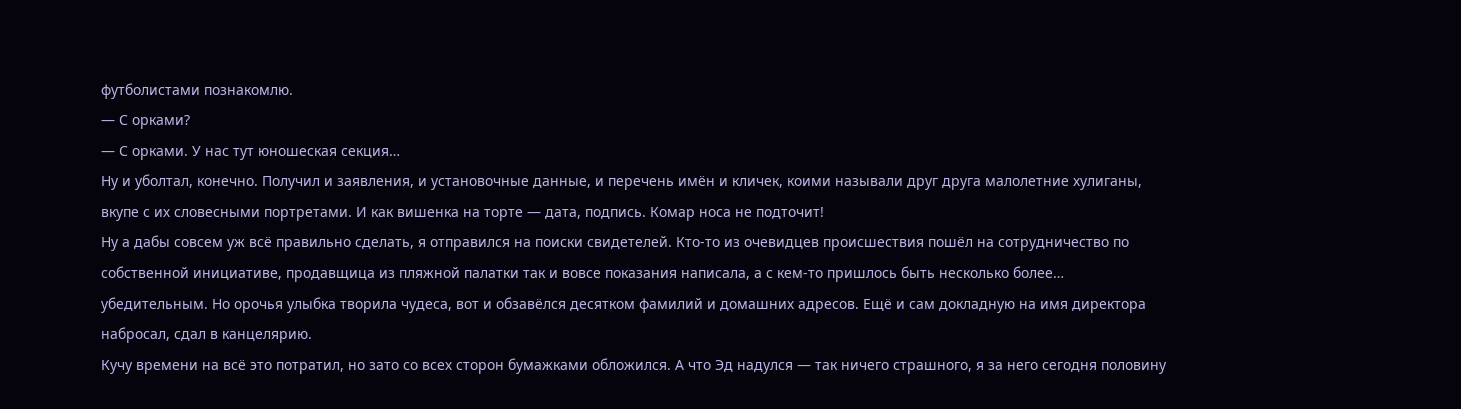футболистами познакомлю.
— С орками?
— С орками. У нас тут юношеская секция…
Ну и уболтал, конечно. Получил и заявления, и установочные данные, и перечень имён и кличек, коими называли друг друга малолетние хулиганы, вкупе с их словесными портретами. И как вишенка на торте — дата, подпись. Комар носа не подточит!
Ну а дабы совсем уж всё правильно сделать, я отправился на поиски свидетелей. Кто-то из очевидцев происшествия пошёл на сотрудничество по собственной инициативе, продавщица из пляжной палатки так и вовсе показания написала, а с кем-то пришлось быть несколько более… убедительным. Но орочья улыбка творила чудеса, вот и обзавёлся десятком фамилий и домашних адресов. Ещё и сам докладную на имя директора набросал, сдал в канцелярию.
Кучу времени на всё это потратил, но зато со всех сторон бумажками обложился. А что Эд надулся — так ничего страшного, я за него сегодня половину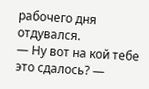рабочего дня отдувался.
— Ну вот на кой тебе это сдалось? —